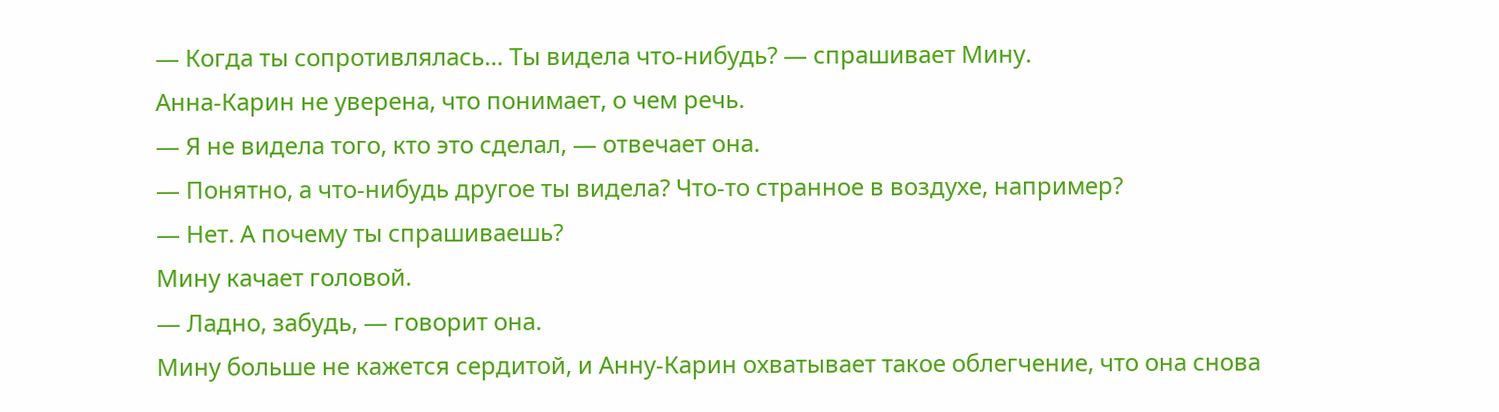— Когда ты сопротивлялась… Ты видела что-нибудь? — спрашивает Мину.
Анна-Карин не уверена, что понимает, о чем речь.
— Я не видела того, кто это сделал, — отвечает она.
— Понятно, а что-нибудь другое ты видела? Что-то странное в воздухе, например?
— Нет. А почему ты спрашиваешь?
Мину качает головой.
— Ладно, забудь, — говорит она.
Мину больше не кажется сердитой, и Анну-Карин охватывает такое облегчение, что она снова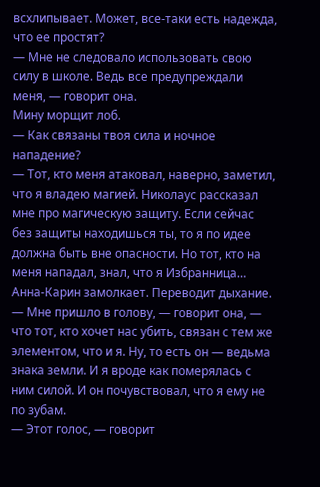всхлипывает. Может, все-таки есть надежда, что ее простят?
— Мне не следовало использовать свою силу в школе. Ведь все предупреждали меня, — говорит она.
Мину морщит лоб.
— Как связаны твоя сила и ночное нападение?
— Тот, кто меня атаковал, наверно, заметил, что я владею магией. Николаус рассказал мне про магическую защиту. Если сейчас без защиты находишься ты, то я по идее должна быть вне опасности. Но тот, кто на меня нападал, знал, что я Избранница…
Анна-Карин замолкает. Переводит дыхание.
— Мне пришло в голову, — говорит она, — что тот, кто хочет нас убить, связан с тем же элементом, что и я. Ну, то есть он — ведьма знака земли. И я вроде как померялась с ним силой. И он почувствовал, что я ему не по зубам.
— Этот голос, — говорит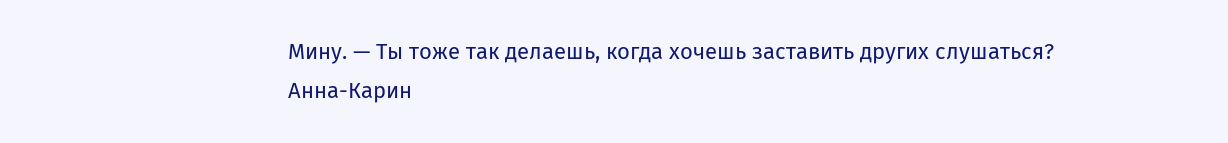Мину. — Ты тоже так делаешь, когда хочешь заставить других слушаться?
Анна-Карин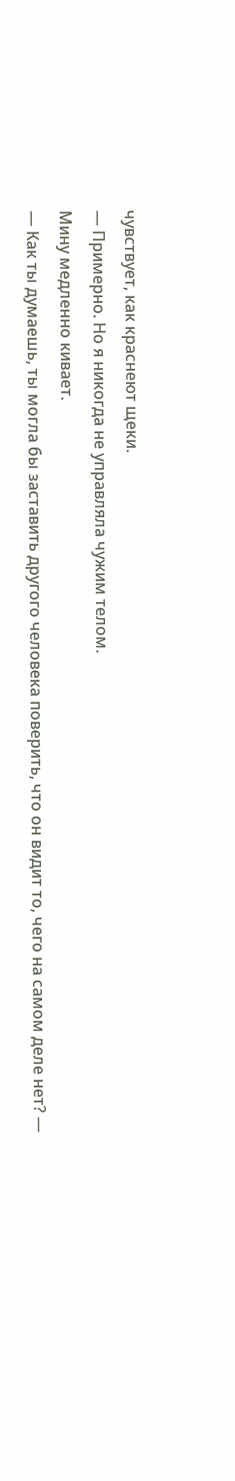чувствует, как краснеют щеки.
— Примерно. Но я никогда не управляла чужим телом.
Мину медленно кивает.
— Как ты думаешь, ты могла бы заставить другого человека поверить, что он видит то, чего на самом деле нет? —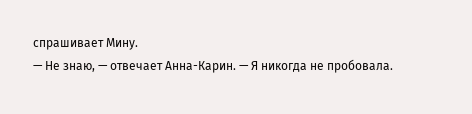спрашивает Мину.
— Не знаю, — отвечает Анна-Карин. — Я никогда не пробовала.